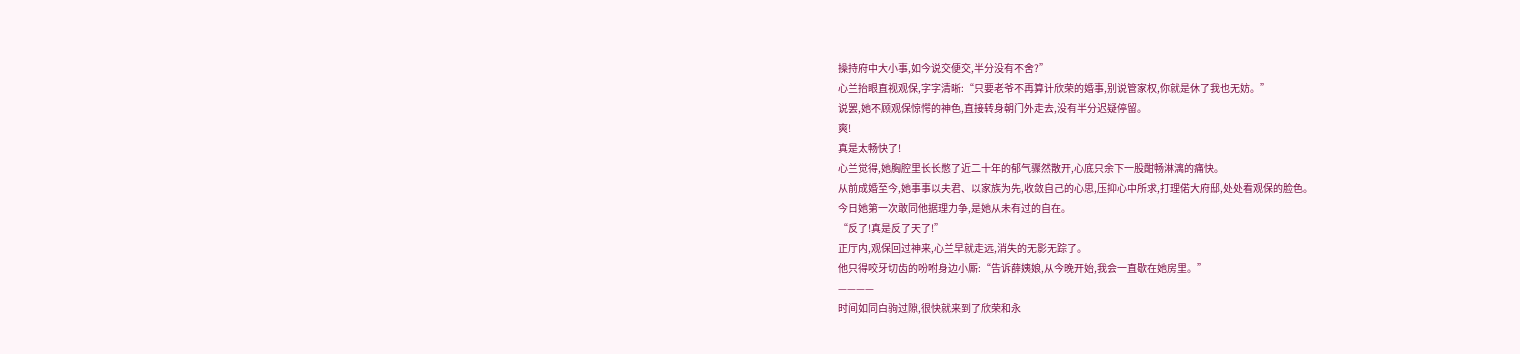操持府中大小事,如今说交便交,半分没有不舍?”
心兰抬眼直视观保,字字清晰:“只要老爷不再算计欣荣的婚事,别说管家权,你就是休了我也无妨。”
说罢,她不顾观保惊愕的神色,直接转身朝门外走去,没有半分迟疑停留。
爽!
真是太畅快了!
心兰觉得,她胸腔里长长憋了近二十年的郁气骤然散开,心底只余下一股酣畅淋漓的痛快。
从前成婚至今,她事事以夫君、以家族为先,收敛自己的心思,压抑心中所求,打理偌大府邸,处处看观保的脸色。
今日她第一次敢同他据理力争,是她从未有过的自在。
“反了!真是反了天了!”
正厅内,观保回过神来,心兰早就走远,消失的无影无踪了。
他只得咬牙切齿的吩咐身边小厮:“告诉薛姨娘,从今晚开始,我会一直歇在她房里。”
————
时间如同白驹过隙,很快就来到了欣荣和永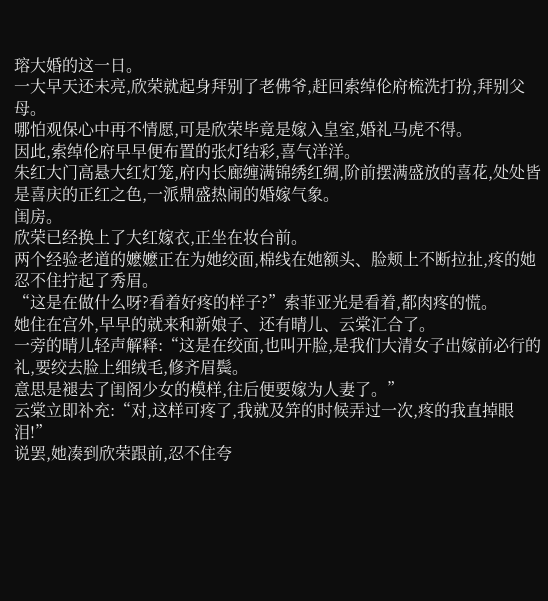瑢大婚的这一日。
一大早天还未亮,欣荣就起身拜别了老佛爷,赶回索绰伦府梳洗打扮,拜别父母。
哪怕观保心中再不情愿,可是欣荣毕竟是嫁入皇室,婚礼马虎不得。
因此,索绰伦府早早便布置的张灯结彩,喜气洋洋。
朱红大门高悬大红灯笼,府内长廊缠满锦绣红绸,阶前摆满盛放的喜花,处处皆是喜庆的正红之色,一派鼎盛热闹的婚嫁气象。
闺房。
欣荣已经换上了大红嫁衣,正坐在妆台前。
两个经验老道的嬷嬷正在为她绞面,棉线在她额头、脸颊上不断拉扯,疼的她忍不住拧起了秀眉。
“这是在做什么呀?看着好疼的样子?”索菲亚光是看着,都肉疼的慌。
她住在宫外,早早的就来和新娘子、还有晴儿、云棠汇合了。
一旁的晴儿轻声解释:“这是在绞面,也叫开脸,是我们大清女子出嫁前必行的礼,要绞去脸上细绒毛,修齐眉鬓。
意思是褪去了闺阁少女的模样,往后便要嫁为人妻了。”
云棠立即补充:“对,这样可疼了,我就及笄的时候弄过一次,疼的我直掉眼泪!”
说罢,她凑到欣荣跟前,忍不住夸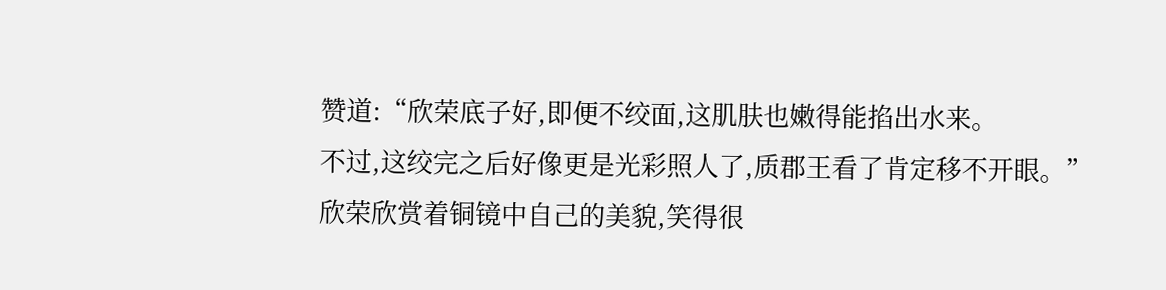赞道:“欣荣底子好,即便不绞面,这肌肤也嫩得能掐出水来。
不过,这绞完之后好像更是光彩照人了,质郡王看了肯定移不开眼。”
欣荣欣赏着铜镜中自己的美貌,笑得很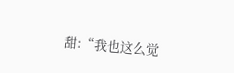甜:“我也这么觉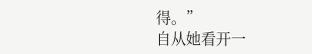得。”
自从她看开一